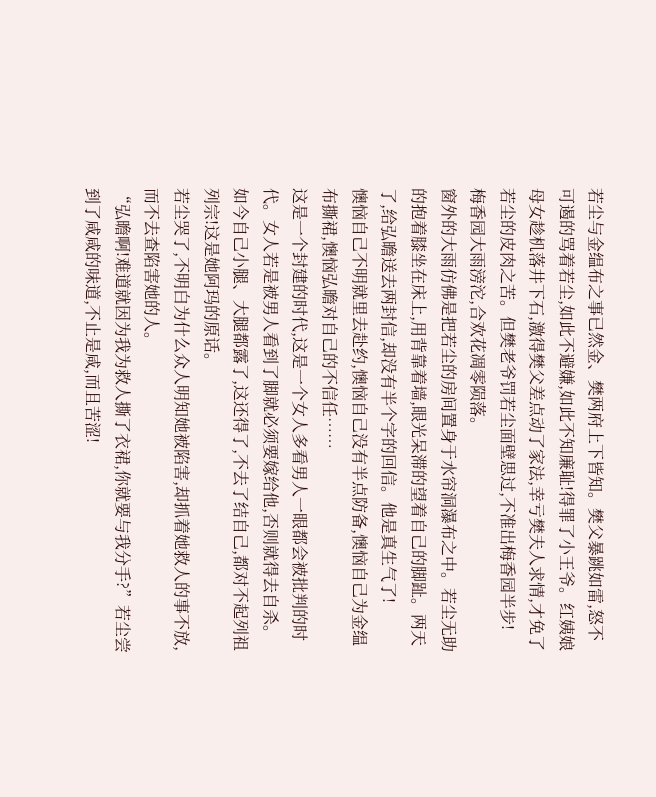若尘与金缊布之事已然金、樊两府上下皆知。樊父暴跳如雷,怒不可遏的骂着若尘,如此不避嫌,如此不知廉耻!得罪了小王爷。红姨娘母女趁机落井下石,激得樊父差点动了家法,幸亏樊夫人求情,才免了若尘的皮肉之苦。但樊老爷罚若尘面壁思过,不准出梅香园半步!
梅香园大雨滂沱,合欢花凋零陨落。
窗外的大雨仿佛是把若尘的房间置身于水帘洞瀑布之中。若尘无助的抱着膝坐在床上,用背靠着墙,眼光呆滞的望着自己的脚趾。两天了,给弘曕送去两封信,却没有半个字的回信。他是真生气了!
懊恼自己不明就里去赴约,懊恼自己没有半点防备,懊恼自己为金缊布撕裙,懊恼弘曕对自己的不信任……
这是一个封建的时代,这是一个女人多看男人一眼都会被批判的时代。女人若是被男人看到了脚就必须要嫁给他,否则就得去自杀。如今自己小腿、大腿都露了,这还得了,不去了结自己,都对不起列祖列宗!这是她阿玛的原话。
若尘哭了,不明白为什么众人明知她被陷害,却抓着她救人的事不放,而不去查陷害她的人。
“弘曕啊!难道就因为我为救人撕了衣裙,你就要与我分手?”若尘尝到了咸咸的味道,不止是咸,而且苦涩!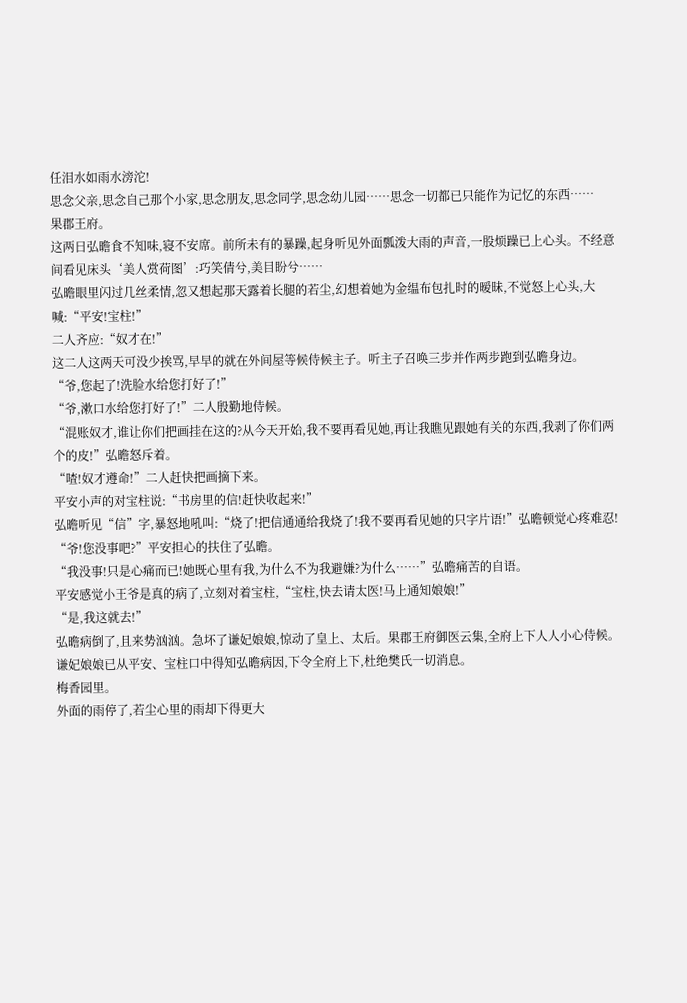任泪水如雨水滂沱!
思念父亲,思念自己那个小家,思念朋友,思念同学,思念幼儿园……思念一切都已只能作为记忆的东西……
果郡王府。
这两日弘曕食不知味,寝不安席。前所未有的暴躁,起身听见外面瓢泼大雨的声音,一股烦躁已上心头。不经意间看见床头‘美人赏荷图’:巧笑倩兮,美目盼兮……
弘曕眼里闪过几丝柔情,忽又想起那天露着长腿的若尘,幻想着她为金缊布包扎时的暧昧,不觉怒上心头,大喊:“平安!宝柱!”
二人齐应:“奴才在!”
这二人这两天可没少挨骂,早早的就在外间屋等候侍候主子。听主子召唤三步并作两步跑到弘曕身边。
“爷,您起了!洗脸水给您打好了!”
“爷,漱口水给您打好了!”二人殷勤地侍候。
“混账奴才,谁让你们把画挂在这的?从今天开始,我不要再看见她,再让我瞧见跟她有关的东西,我剥了你们两个的皮!”弘曕怒斥着。
“喳!奴才遵命!”二人赶快把画摘下来。
平安小声的对宝柱说:“书房里的信!赶快收起来!”
弘曕听见“信”字,暴怒地吼叫:“烧了!把信通通给我烧了!我不要再看见她的只字片语!”弘曕顿觉心疼难忍!
“爷!您没事吧?”平安担心的扶住了弘曕。
“我没事!只是心痛而已!她既心里有我,为什么不为我避嫌?为什么……”弘曕痛苦的自语。
平安感觉小王爷是真的病了,立刻对着宝柱,“宝柱,快去请太医!马上通知娘娘!”
“是,我这就去!”
弘曕病倒了,且来势汹汹。急坏了谦妃娘娘,惊动了皇上、太后。果郡王府御医云集,全府上下人人小心侍候。谦妃娘娘已从平安、宝柱口中得知弘曕病因,下令全府上下,杜绝樊氏一切消息。
梅香园里。
外面的雨停了,若尘心里的雨却下得更大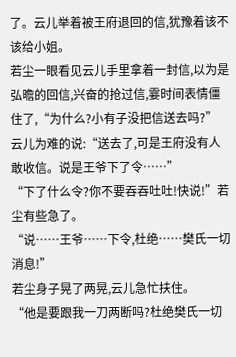了。云儿举着被王府退回的信,犹豫着该不该给小姐。
若尘一眼看见云儿手里拿着一封信,以为是弘曕的回信,兴奋的抢过信,霎时间表情僵住了,“为什么?小有子没把信送去吗?”
云儿为难的说:“送去了,可是王府没有人敢收信。说是王爷下了令……”
“下了什么令?你不要吞吞吐吐!快说!”若尘有些急了。
“说……王爷……下令,杜绝……樊氏一切消息!”
若尘身子晃了两晃,云儿急忙扶住。
“他是要跟我一刀两断吗?杜绝樊氏一切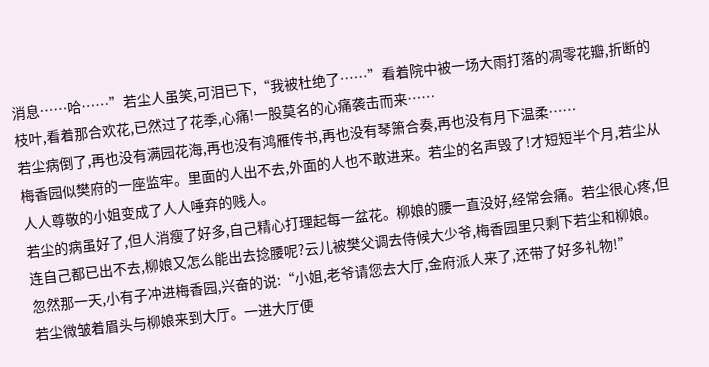消息……哈……”若尘人虽笑,可泪已下,“我被杜绝了……”看着院中被一场大雨打落的凋零花瓣,折断的枝叶,看着那合欢花,已然过了花季,心痛!一股莫名的心痛袭击而来……
若尘病倒了,再也没有满园花海,再也没有鸿雁传书,再也没有琴箫合奏,再也没有月下温柔……
梅香园似樊府的一座监牢。里面的人出不去,外面的人也不敢进来。若尘的名声毁了!才短短半个月,若尘从人人尊敬的小姐变成了人人唾弃的贱人。
若尘的病虽好了,但人消瘦了好多,自己精心打理起每一盆花。柳娘的腰一直没好,经常会痛。若尘很心疼,但连自己都已出不去,柳娘又怎么能出去捻腰呢?云儿被樊父调去侍候大少爷,梅香园里只剩下若尘和柳娘。
忽然那一天,小有子冲进梅香园,兴奋的说:“小姐,老爷请您去大厅,金府派人来了,还带了好多礼物!”
若尘微皱着眉头与柳娘来到大厅。一进大厅便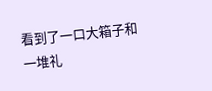看到了一口大箱子和一堆礼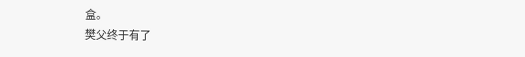盒。
樊父终于有了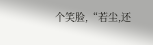个笑脸,“若尘,还